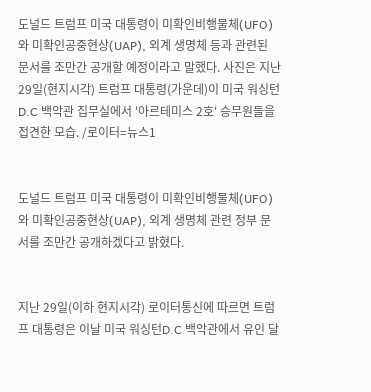도널드 트럼프 미국 대통령이 미확인비행물체(UFO)와 미확인공중현상(UAP), 외계 생명체 등과 관련된 문서를 조만간 공개할 예정이라고 말했다. 사진은 지난 29일(현지시각) 트럼프 대통령(가운데)이 미국 워싱턴D.C 백악관 집무실에서 '아르테미스 2호' 승무원들을 접견한 모습. /로이터=뉴스1


도널드 트럼프 미국 대통령이 미확인비행물체(UFO)와 미확인공중현상(UAP), 외계 생명체 관련 정부 문서를 조만간 공개하겠다고 밝혔다.


지난 29일(이하 현지시각) 로이터통신에 따르면 트럼프 대통령은 이날 미국 워싱턴D.C 백악관에서 유인 달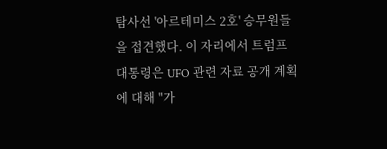탐사선 '아르테미스 2호' 승무원들을 접견했다. 이 자리에서 트럼프 대통령은 UFO 관련 자료 공개 계획에 대해 "가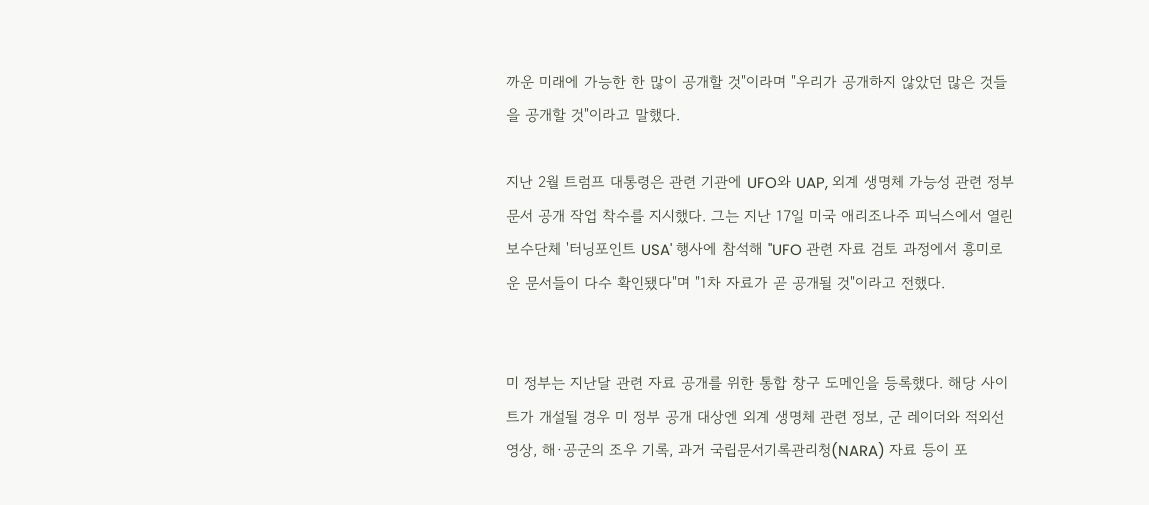까운 미래에 가능한 한 많이 공개할 것"이라며 "우리가 공개하지 않았던 많은 것들을 공개할 것"이라고 말했다.

지난 2월 트럼프 대통령은 관련 기관에 UFO와 UAP, 외계 생명체 가능성 관련 정부 문서 공개 작업 착수를 지시했다. 그는 지난 17일 미국 애리조나주 피닉스에서 열린 보수단체 '터닝포인트 USA' 행사에 참석해 "UFO 관련 자료 검토 과정에서 흥미로운 문서들이 다수 확인됐다"며 "1차 자료가 곧 공개될 것"이라고 전했다.


미 정부는 지난달 관련 자료 공개를 위한 통합 창구 도메인을 등록했다. 해당 사이트가 개설될 경우 미 정부 공개 대상엔 외계 생명체 관련 정보, 군 레이더와 적외선 영상, 해·공군의 조우 기록, 과거 국립문서기록관리청(NARA) 자료 등이 포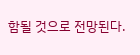함될 것으로 전망된다.